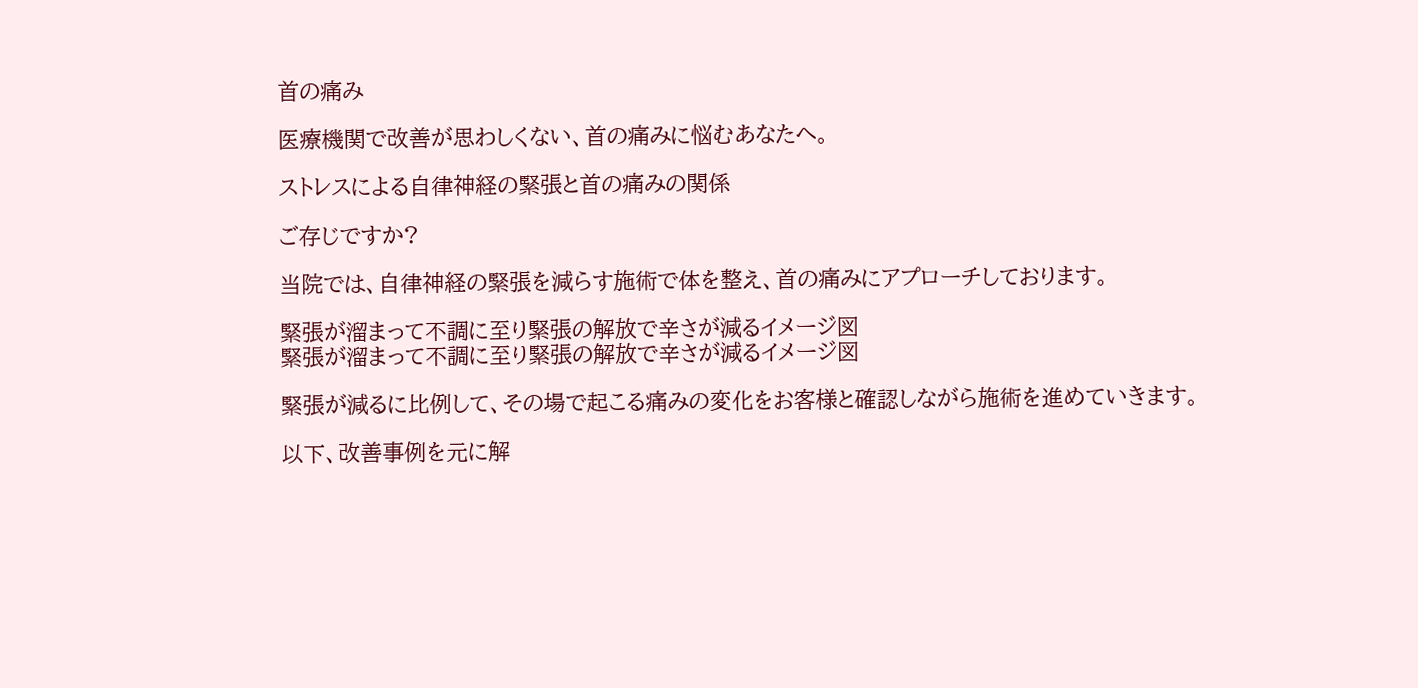首の痛み

医療機関で改善が思わしくない、首の痛みに悩むあなたへ。

ストレスによる自律神経の緊張と首の痛みの関係

ご存じですか?

当院では、自律神経の緊張を減らす施術で体を整え、首の痛みにアプローチしております。

緊張が溜まって不調に至り緊張の解放で辛さが減るイメージ図
緊張が溜まって不調に至り緊張の解放で辛さが減るイメージ図

緊張が減るに比例して、その場で起こる痛みの変化をお客様と確認しながら施術を進めていきます。

以下、改善事例を元に解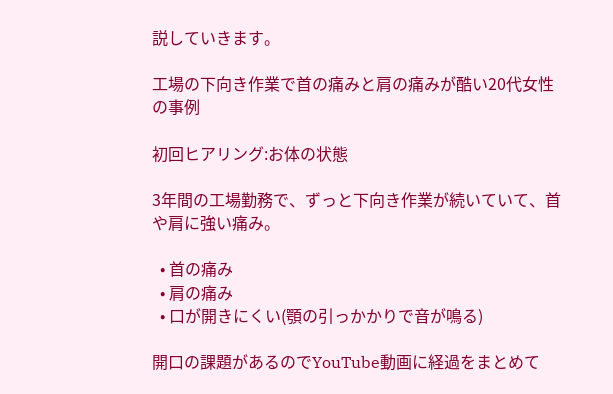説していきます。

工場の下向き作業で首の痛みと肩の痛みが酷い20代女性の事例

初回ヒアリング:お体の状態

3年間の工場勤務で、ずっと下向き作業が続いていて、首や肩に強い痛み。

  • 首の痛み
  • 肩の痛み
  • 口が開きにくい(顎の引っかかりで音が鳴る)

開口の課題があるのでYouTube動画に経過をまとめて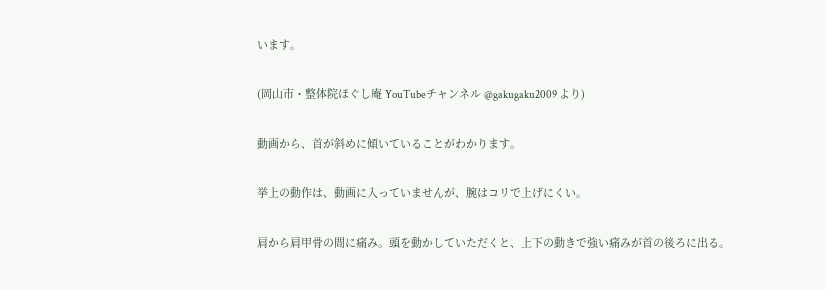います。

(岡山市・整体院ほぐし庵 YouTubeチャンネル @gakugaku2009 より)

動画から、首が斜めに傾いていることがわかります。

挙上の動作は、動画に入っていませんが、腕はコリで上げにくい。

肩から肩甲骨の間に痛み。頭を動かしていただくと、上下の動きで強い痛みが首の後ろに出る。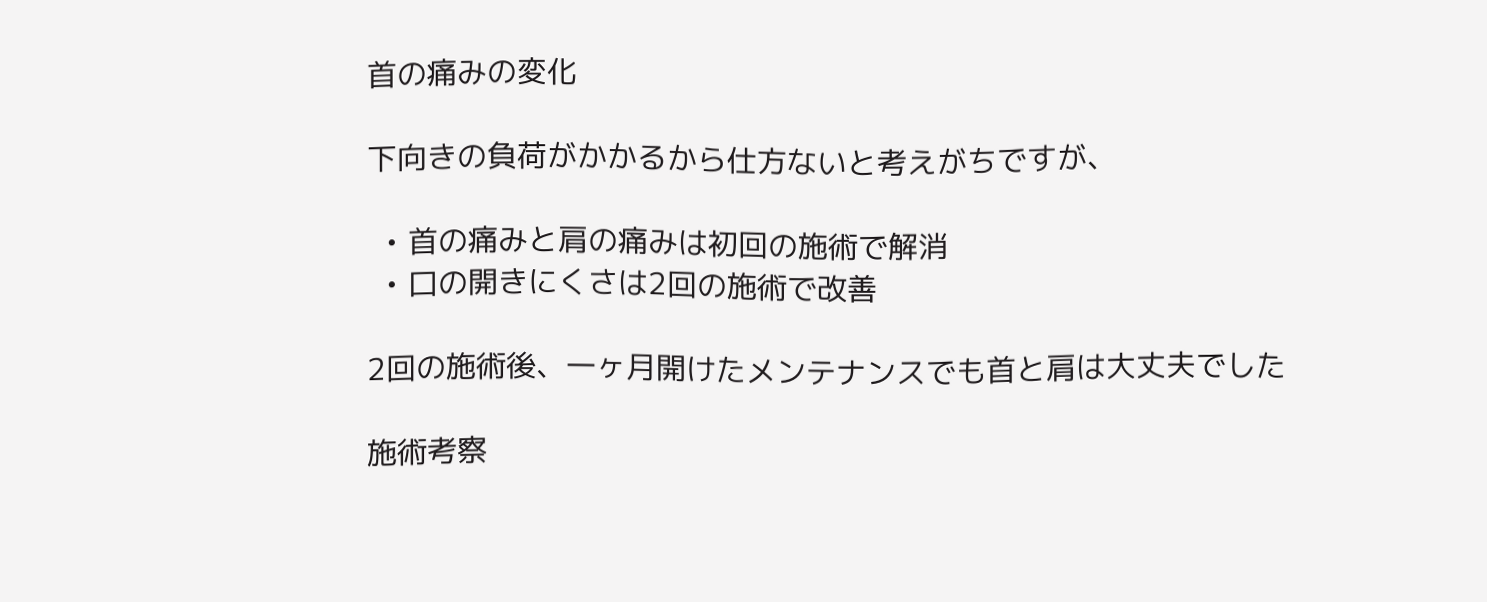首の痛みの変化

下向きの負荷がかかるから仕方ないと考えがちですが、

  • 首の痛みと肩の痛みは初回の施術で解消
  • 口の開きにくさは2回の施術で改善

2回の施術後、一ヶ月開けたメンテナンスでも首と肩は大丈夫でした

施術考察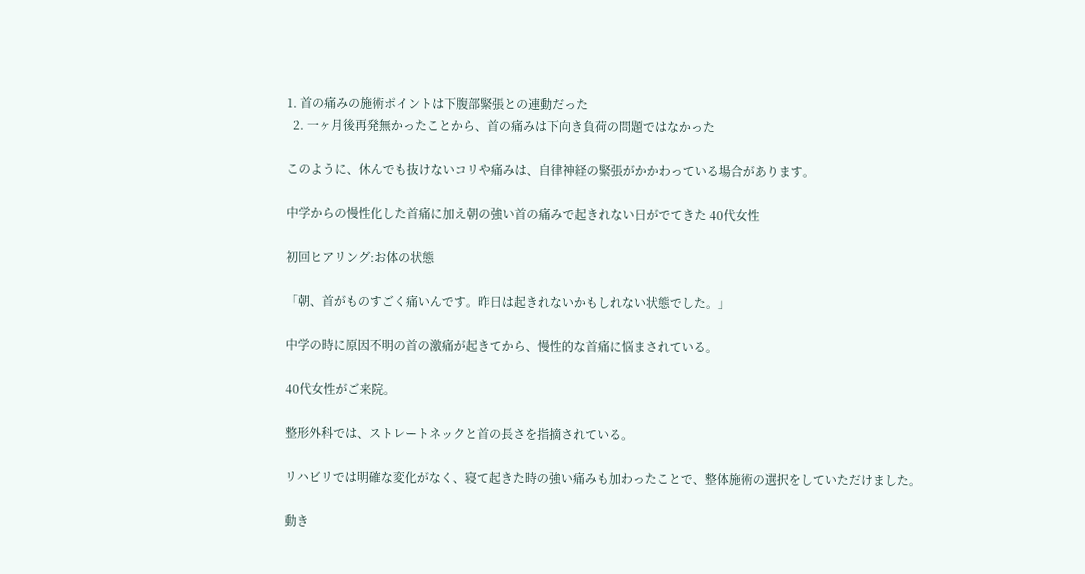1. 首の痛みの施術ポイントは下腹部緊張との連動だった
  2. 一ヶ月後再発無かったことから、首の痛みは下向き負荷の問題ではなかった

このように、休んでも抜けないコリや痛みは、自律神経の緊張がかかわっている場合があります。

中学からの慢性化した首痛に加え朝の強い首の痛みで起きれない日がでてきた 40代女性

初回ヒアリング:お体の状態

「朝、首がものすごく痛いんです。昨日は起きれないかもしれない状態でした。」

中学の時に原因不明の首の激痛が起きてから、慢性的な首痛に悩まされている。

40代女性がご来院。

整形外科では、ストレートネックと首の長さを指摘されている。

リハビリでは明確な変化がなく、寝て起きた時の強い痛みも加わったことで、整体施術の選択をしていただけました。

動き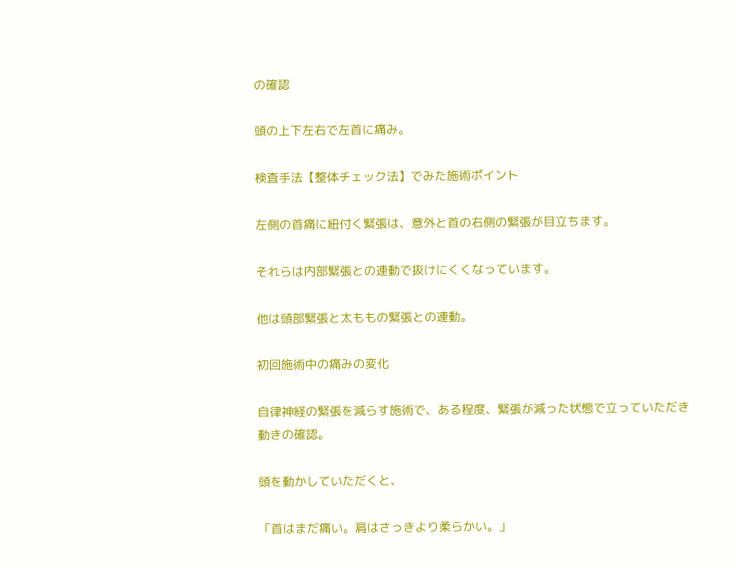の確認

頭の上下左右で左首に痛み。

検査手法【整体チェック法】でみた施術ポイント

左側の首痛に紐付く緊張は、意外と首の右側の緊張が目立ちます。

それらは内部緊張との連動で抜けにくくなっています。

他は頭部緊張と太ももの緊張との連動。

初回施術中の痛みの変化

自律神経の緊張を減らす施術で、ある程度、緊張が減った状態で立っていただき動きの確認。

頭を動かしていただくと、

「首はまだ痛い。肩はさっきより柔らかい。」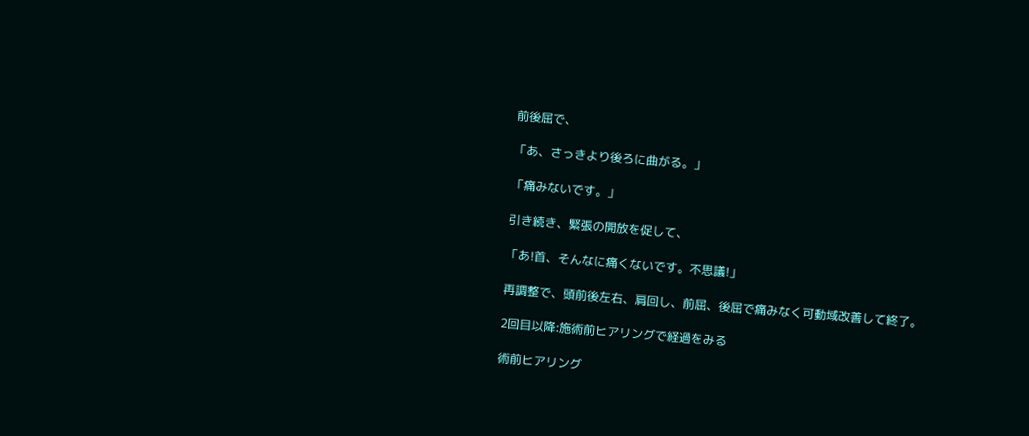前後屈で、

「あ、さっきより後ろに曲がる。」

「痛みないです。」

引き続き、緊張の開放を促して、

「あ!首、そんなに痛くないです。不思議!」

再調整で、頭前後左右、肩回し、前屈、後屈で痛みなく可動域改善して終了。

2回目以降:施術前ヒアリングで経過をみる

術前ヒアリング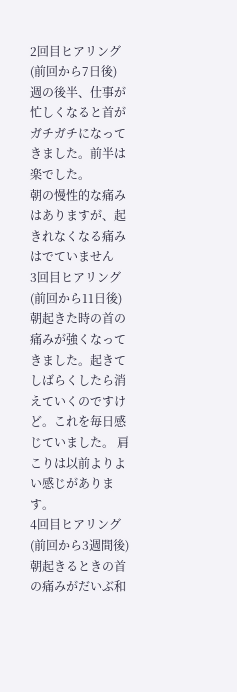2回目ヒアリング
(前回から7日後)
週の後半、仕事が忙しくなると首がガチガチになってきました。前半は楽でした。
朝の慢性的な痛みはありますが、起きれなくなる痛みはでていません
3回目ヒアリング
(前回から11日後)
朝起きた時の首の痛みが強くなってきました。起きてしばらくしたら消えていくのですけど。これを毎日感じていました。 肩こりは以前よりよい感じがあります。
4回目ヒアリング
(前回から3週間後)
朝起きるときの首の痛みがだいぶ和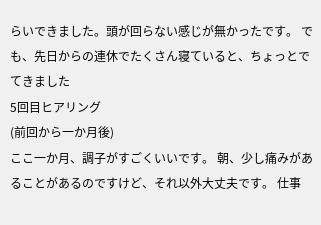らいできました。頭が回らない感じが無かったです。 でも、先日からの連休でたくさん寝ていると、ちょっとでてきました
5回目ヒアリング
(前回から一か月後)
ここ一か月、調子がすごくいいです。 朝、少し痛みがあることがあるのですけど、それ以外大丈夫です。 仕事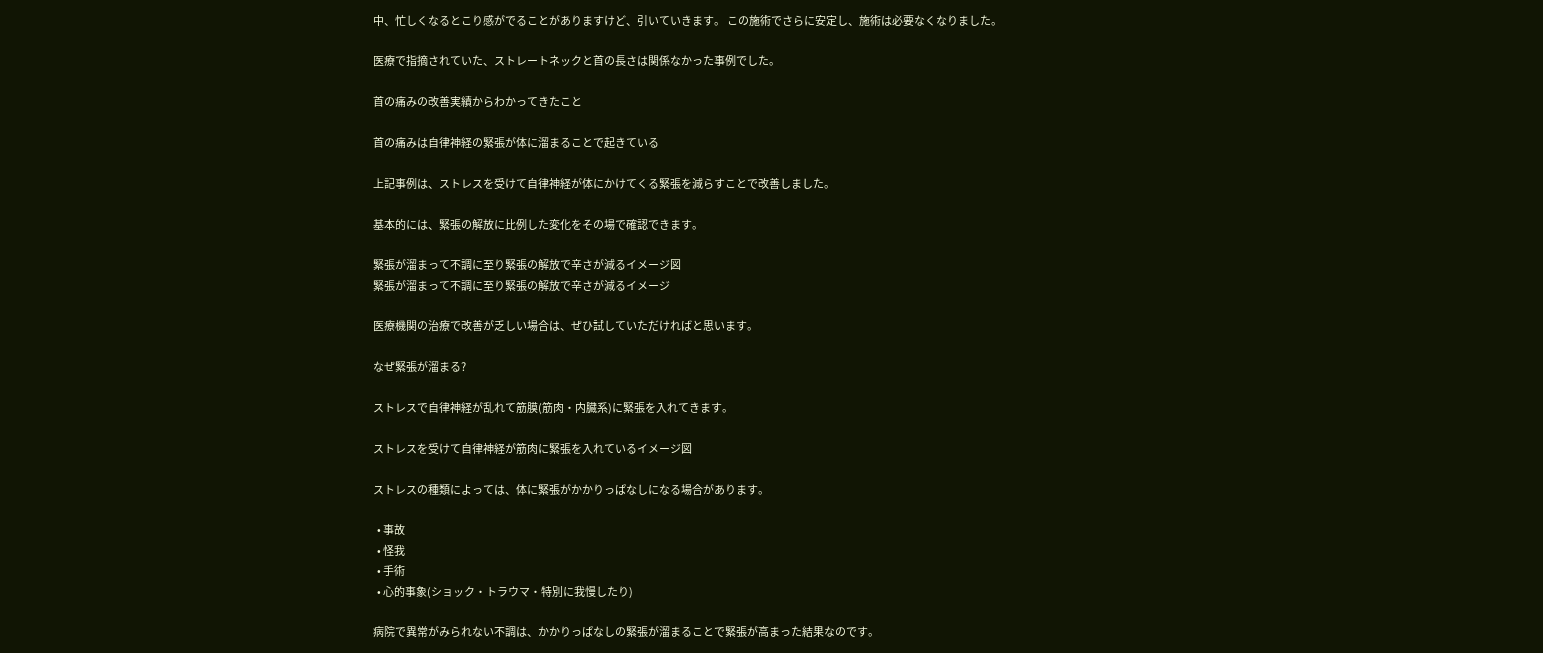中、忙しくなるとこり感がでることがありますけど、引いていきます。 この施術でさらに安定し、施術は必要なくなりました。

医療で指摘されていた、ストレートネックと首の長さは関係なかった事例でした。

首の痛みの改善実績からわかってきたこと

首の痛みは自律神経の緊張が体に溜まることで起きている

上記事例は、ストレスを受けて自律神経が体にかけてくる緊張を減らすことで改善しました。

基本的には、緊張の解放に比例した変化をその場で確認できます。

緊張が溜まって不調に至り緊張の解放で辛さが減るイメージ図
緊張が溜まって不調に至り緊張の解放で辛さが減るイメージ

医療機関の治療で改善が乏しい場合は、ぜひ試していただければと思います。

なぜ緊張が溜まる?

ストレスで自律神経が乱れて筋膜(筋肉・内臓系)に緊張を入れてきます。

ストレスを受けて自律神経が筋肉に緊張を入れているイメージ図

ストレスの種類によっては、体に緊張がかかりっぱなしになる場合があります。

  • 事故
  • 怪我
  • 手術
  • 心的事象(ショック・トラウマ・特別に我慢したり)

病院で異常がみられない不調は、かかりっぱなしの緊張が溜まることで緊張が高まった結果なのです。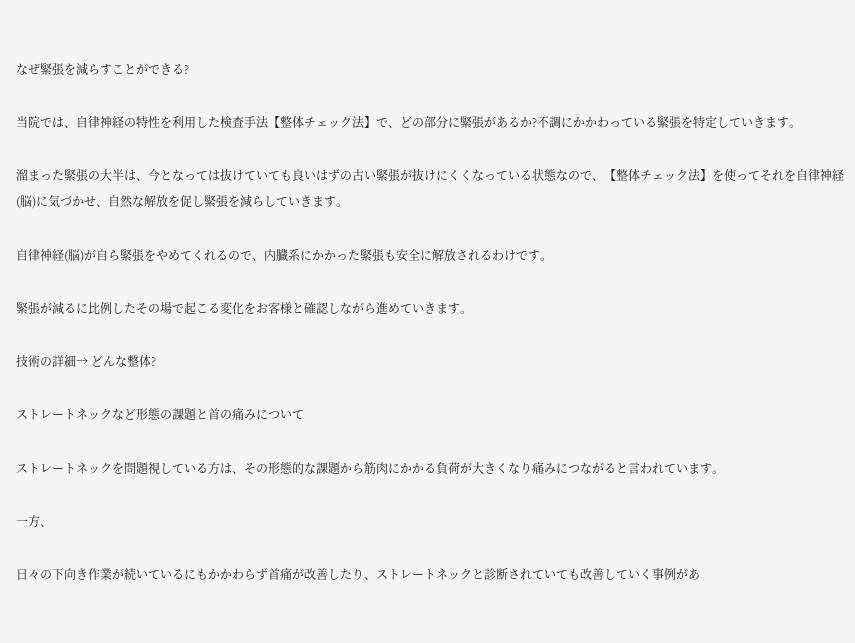なぜ緊張を減らすことができる?

当院では、自律神経の特性を利用した検査手法【整体チェック法】で、どの部分に緊張があるか?不調にかかわっている緊張を特定していきます。

溜まった緊張の大半は、今となっては抜けていても良いはずの古い緊張が抜けにくくなっている状態なので、【整体チェック法】を使ってそれを自律神経(脳)に気づかせ、自然な解放を促し緊張を減らしていきます。

自律神経(脳)が自ら緊張をやめてくれるので、内臓系にかかった緊張も安全に解放されるわけです。

緊張が減るに比例したその場で起こる変化をお客様と確認しながら進めていきます。

技術の詳細→ どんな整体?

ストレートネックなど形態の課題と首の痛みについて

ストレートネックを問題視している方は、その形態的な課題から筋肉にかかる負荷が大きくなり痛みにつながると言われています。

一方、

日々の下向き作業が続いているにもかかわらず首痛が改善したり、ストレートネックと診断されていても改善していく事例があ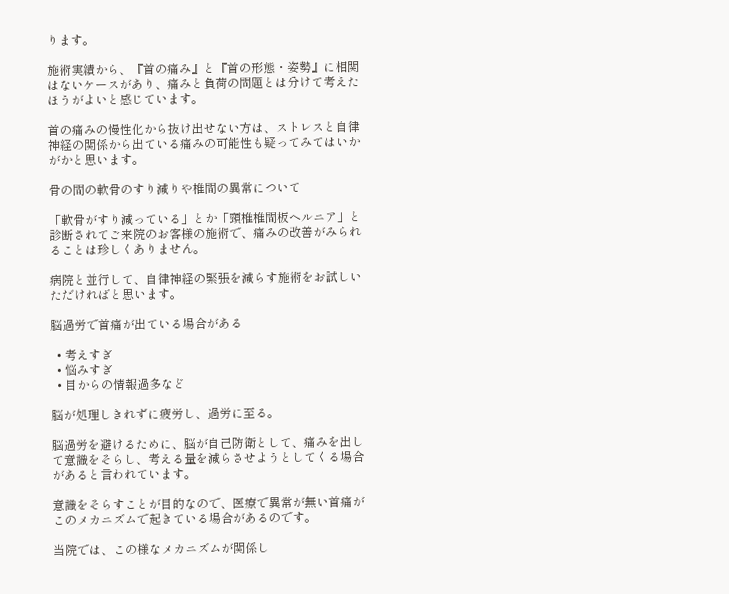ります。

施術実績から、『首の痛み』と『首の形態・姿勢』に相関はないケースがあり、痛みと負荷の問題とは分けて考えたほうがよいと感じています。

首の痛みの慢性化から抜け出せない方は、ストレスと自律神経の関係から出ている痛みの可能性も疑ってみてはいかがかと思います。

骨の間の軟骨のすり減りや椎間の異常について

「軟骨がすり減っている」とか「頸椎椎間板ヘルニア」と診断されてご来院のお客様の施術で、痛みの改善がみられることは珍しくありません。

病院と並行して、自律神経の緊張を減らす施術をお試しいただければと思います。

脳過労で首痛が出ている場合がある

  • 考えすぎ
  • 悩みすぎ
  • 目からの情報過多など

脳が処理しきれずに疲労し、過労に至る。

脳過労を避けるために、脳が自己防衛として、痛みを出して意識をそらし、考える量を減らさせようとしてくる場合があると言われています。

意識をそらすことが目的なので、医療で異常が無い首痛がこのメカニズムで起きている場合があるのです。

当院では、この様なメカニズムが関係し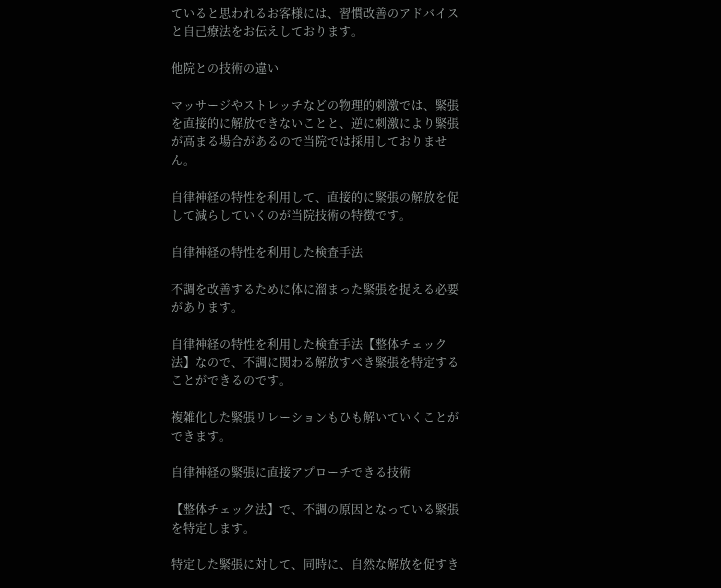ていると思われるお客様には、習慣改善のアドバイスと自己療法をお伝えしております。

他院との技術の違い

マッサージやストレッチなどの物理的刺激では、緊張を直接的に解放できないことと、逆に刺激により緊張が高まる場合があるので当院では採用しておりません。

自律神経の特性を利用して、直接的に緊張の解放を促して減らしていくのが当院技術の特徴です。

自律神経の特性を利用した検査手法

不調を改善するために体に溜まった緊張を捉える必要があります。

自律神経の特性を利用した検査手法【整体チェック法】なので、不調に関わる解放すべき緊張を特定することができるのです。

複雑化した緊張リレーションもひも解いていくことができます。

自律神経の緊張に直接アプローチできる技術

【整体チェック法】で、不調の原因となっている緊張を特定します。

特定した緊張に対して、同時に、自然な解放を促すき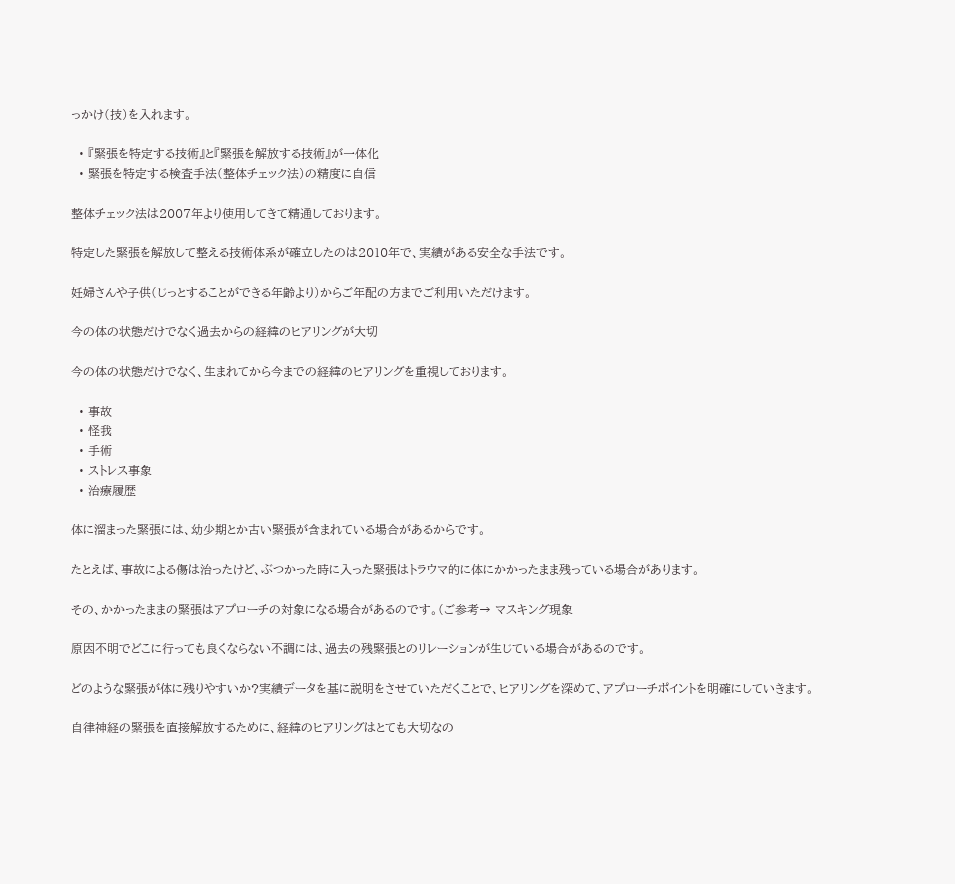っかけ(技)を入れます。

  • 『緊張を特定する技術』と『緊張を解放する技術』が一体化
  • 緊張を特定する検査手法(整体チェック法)の精度に自信

整体チェック法は2007年より使用してきて精通しております。

特定した緊張を解放して整える技術体系が確立したのは2010年で、実績がある安全な手法です。

妊婦さんや子供(じっとすることができる年齢より)からご年配の方までご利用いただけます。

今の体の状態だけでなく過去からの経緯のヒアリングが大切

今の体の状態だけでなく、生まれてから今までの経緯のヒアリングを重視しております。

  • 事故
  • 怪我
  • 手術
  • ストレス事象
  • 治療履歴

体に溜まった緊張には、幼少期とか古い緊張が含まれている場合があるからです。

たとえば、事故による傷は治ったけど、ぶつかった時に入った緊張はトラウマ的に体にかかったまま残っている場合があります。

その、かかったままの緊張はアプローチの対象になる場合があるのです。(ご参考→ マスキング現象

原因不明でどこに行っても良くならない不調には、過去の残緊張とのリレーションが生じている場合があるのです。

どのような緊張が体に残りやすいか?実績データを基に説明をさせていただくことで、ヒアリングを深めて、アプローチポイントを明確にしていきます。

自律神経の緊張を直接解放するために、経緯のヒアリングはとても大切なの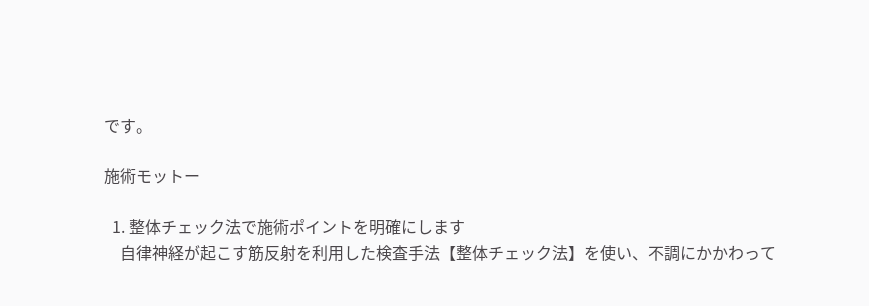です。

施術モットー

  1. 整体チェック法で施術ポイントを明確にします
    自律神経が起こす筋反射を利用した検査手法【整体チェック法】を使い、不調にかかわって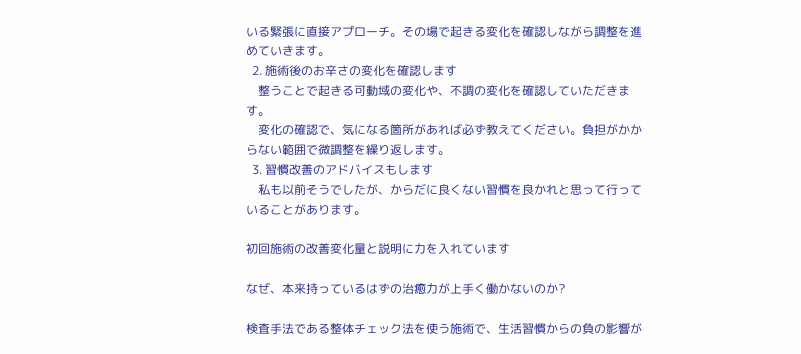いる緊張に直接アプローチ。その場で起きる変化を確認しながら調整を進めていきます。
  2. 施術後のお辛さの変化を確認します
    整うことで起きる可動域の変化や、不調の変化を確認していただきます。
    変化の確認で、気になる箇所があれば必ず教えてください。負担がかからない範囲で微調整を繰り返します。
  3. 習慣改善のアドバイスもします
    私も以前そうでしたが、からだに良くない習慣を良かれと思って行っていることがあります。

初回施術の改善変化量と説明に力を入れています

なぜ、本来持っているはずの治癒力が上手く働かないのか?

検査手法である整体チェック法を使う施術で、生活習慣からの負の影響が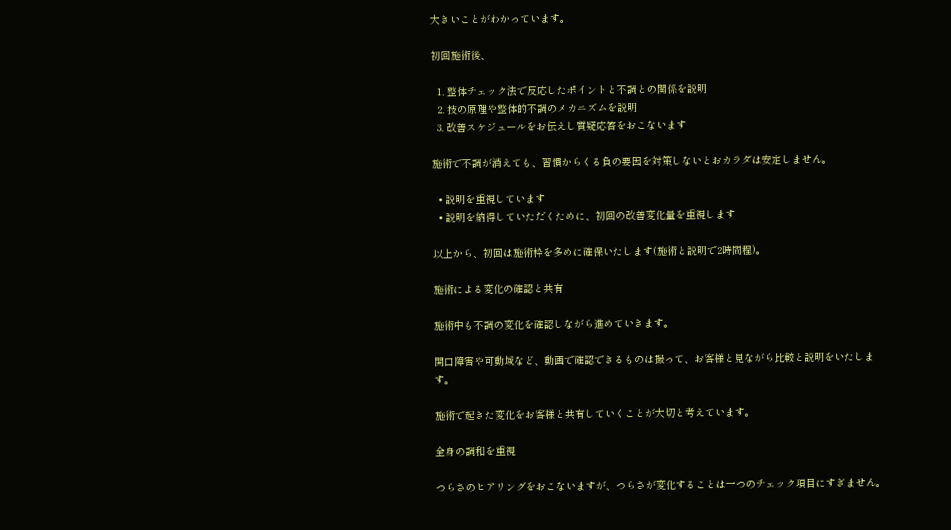大きいことがわかっています。

初回施術後、

  1. 整体チェック法で反応したポイントと不調との関係を説明
  2. 技の原理や整体的不調のメカニズムを説明
  3. 改善スケジュールをお伝えし質疑応答をおこないます

施術で不調が消えても、習慣からくる負の要因を対策しないとおカラダは安定しません。

  • 説明を重視しています
  • 説明を納得していただくために、初回の改善変化量を重視します

以上から、初回は施術枠を多めに確保いたします(施術と説明で2時間程)。

施術による変化の確認と共有

施術中も不調の変化を確認しながら進めていきます。

開口障害や可動域など、動画で確認できるものは撮って、お客様と見ながら比較と説明をいたします。

施術で起きた変化をお客様と共有していくことが大切と考えています。

全身の調和を重視

つらさのヒアリングをおこないますが、つらさが変化することは一つのチェック項目にすぎません。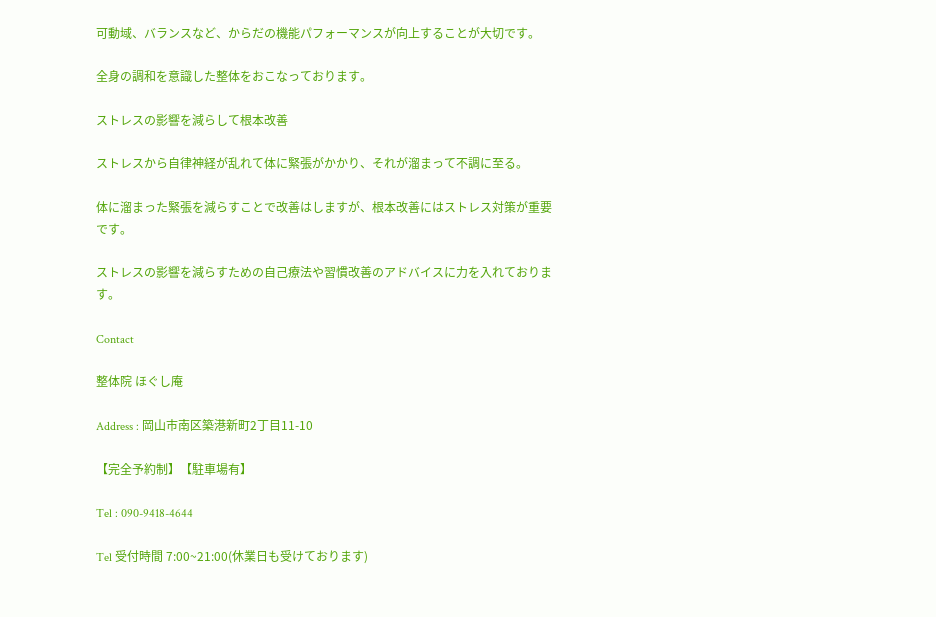可動域、バランスなど、からだの機能パフォーマンスが向上することが大切です。

全身の調和を意識した整体をおこなっております。

ストレスの影響を減らして根本改善

ストレスから自律神経が乱れて体に緊張がかかり、それが溜まって不調に至る。

体に溜まった緊張を減らすことで改善はしますが、根本改善にはストレス対策が重要です。

ストレスの影響を減らすための自己療法や習慣改善のアドバイスに力を入れております。

Contact

整体院 ほぐし庵

Address : 岡山市南区築港新町2丁目11-10

【完全予約制】【駐車場有】

Tel : 090-9418-4644

Tel 受付時間 7:00~21:00(休業日も受けております)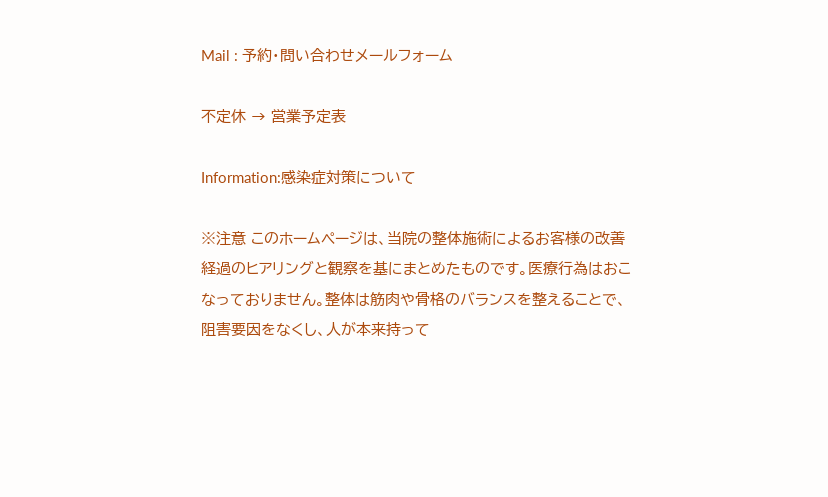Mail : 予約・問い合わせメールフォーム

不定休 → 営業予定表

Information:感染症対策について

※注意 このホームページは、当院の整体施術によるお客様の改善経過のヒアリングと観察を基にまとめたものです。医療行為はおこなっておりません。整体は筋肉や骨格のバランスを整えることで、阻害要因をなくし、人が本来持って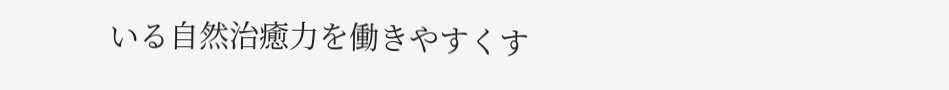いる自然治癒力を働きやすくす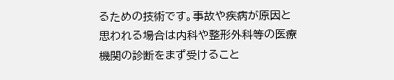るための技術です。事故や疾病が原因と思われる場合は内科や整形外科等の医療機関の診断をまず受けること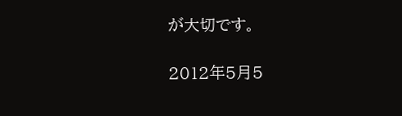が大切です。

2012年5月5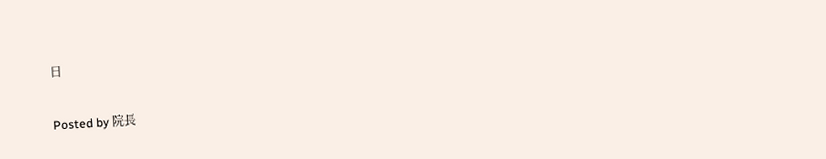日

Posted by 院長